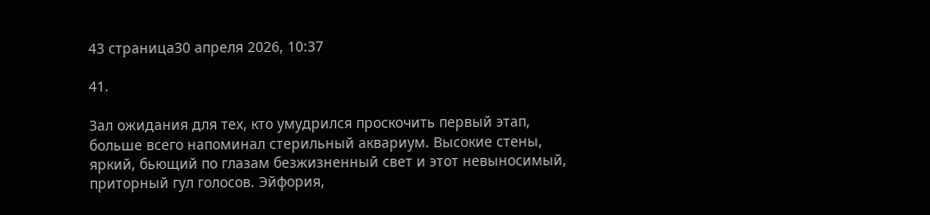43 страница30 апреля 2026, 10:37

41.

Зал ожидания для тех, кто умудрился проскочить первый этап, больше всего напоминал стерильный аквариум. Высокие стены, яркий, бьющий по глазам безжизненный свет и этот невыносимый, приторный гул голосов. Эйфория,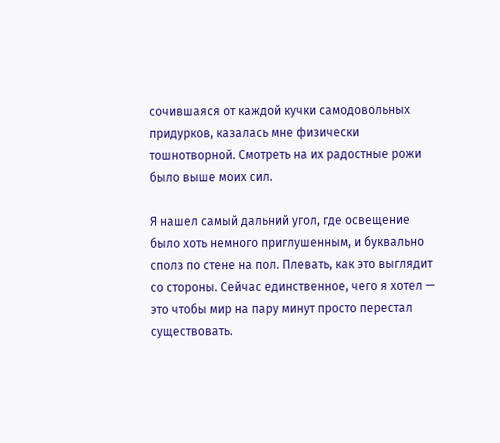сочившаяся от каждой кучки самодовольных придурков, казалась мне физически тошнотворной. Смотреть на их радостные рожи было выше моих сил.

Я нашел самый дальний угол, где освещение было хоть немного приглушенным, и буквально сполз по стене на пол. Плевать, как это выглядит со стороны. Сейчас единственное, чего я хотел — это чтобы мир на пару минут просто перестал существовать.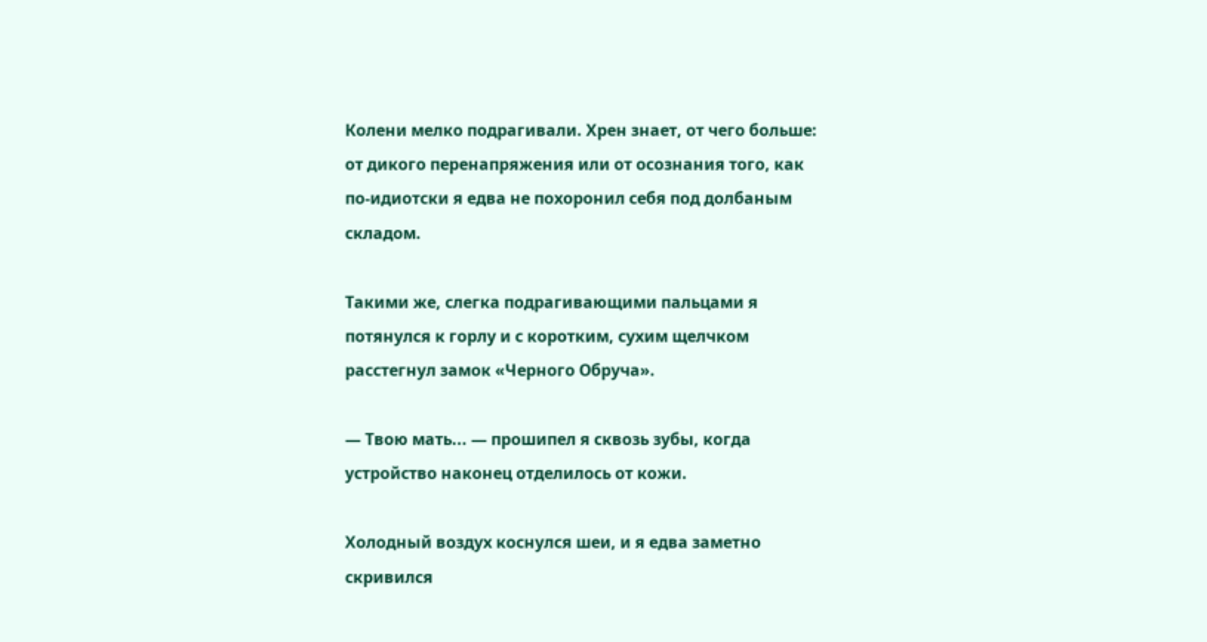Колени мелко подрагивали. Хрен знает, от чего больше: от дикого перенапряжения или от осознания того, как по-идиотски я едва не похоронил себя под долбаным складом.

Такими же, слегка подрагивающими пальцами я потянулся к горлу и с коротким, сухим щелчком расстегнул замок «Черного Обруча».

— Твою мать... — прошипел я сквозь зубы, когда устройство наконец отделилось от кожи.

Холодный воздух коснулся шеи, и я едва заметно скривился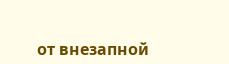от внезапной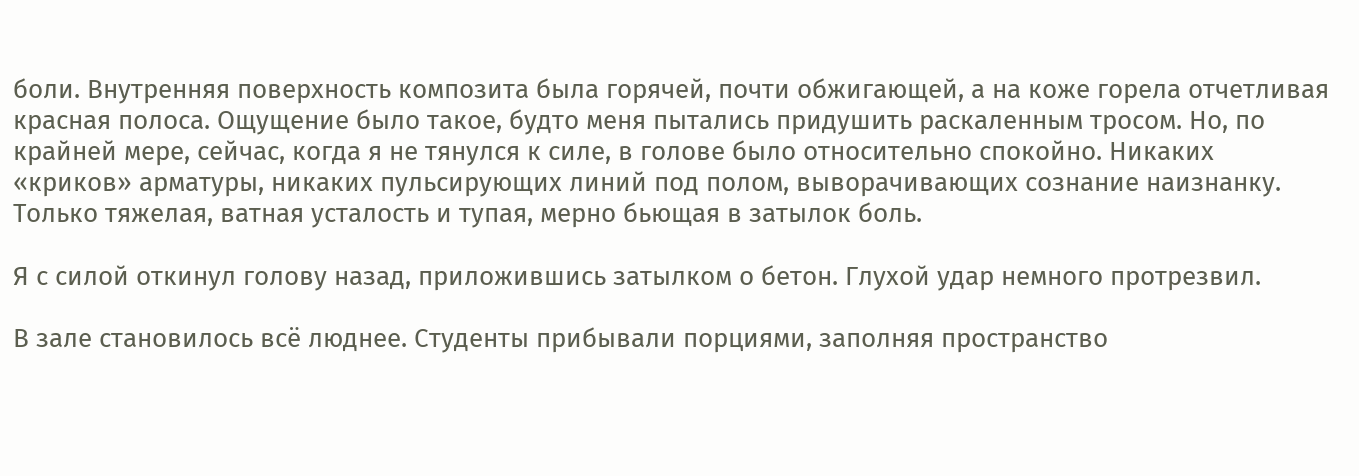боли. Внутренняя поверхность композита была горячей, почти обжигающей, а на коже горела отчетливая красная полоса. Ощущение было такое, будто меня пытались придушить раскаленным тросом. Но, по крайней мере, сейчас, когда я не тянулся к силе, в голове было относительно спокойно. Никаких «криков» арматуры, никаких пульсирующих линий под полом, выворачивающих сознание наизнанку. Только тяжелая, ватная усталость и тупая, мерно бьющая в затылок боль.

Я с силой откинул голову назад, приложившись затылком о бетон. Глухой удар немного протрезвил.

В зале становилось всё люднее. Студенты прибывали порциями, заполняя пространство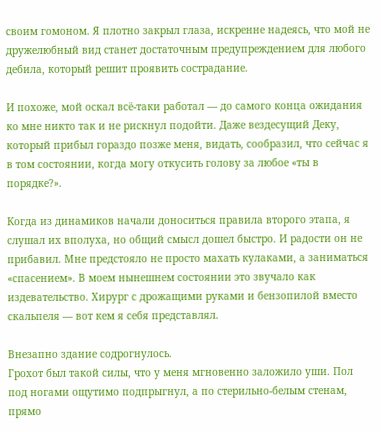своим гомоном. Я плотно закрыл глаза, искренне надеясь, что мой не дружелюбный вид станет достаточным предупреждением для любого дебила, который решит проявить сострадание.

И похоже, мой оскал всё-таки работал — до самого конца ожидания ко мне никто так и не рискнул подойти. Даже вездесущий Деку, который прибыл гораздо позже меня, видать, сообразил, что сейчас я в том состоянии, когда могу откусить голову за любое «ты в порядке?».

Когда из динамиков начали доноситься правила второго этапа, я слушал их вполуха, но общий смысл дошел быстро. И радости он не прибавил. Мне предстояло не просто махать кулаками, а заниматься «спасением». В моем нынешнем состоянии это звучало как издевательство. Хирург с дрожащими руками и бензопилой вместо скальпеля — вот кем я себя представлял.

Внезапно здание содрогнулось.
Грохот был такой силы, что у меня мгновенно заложило уши. Пол под ногами ощутимо подпрыгнул, а по стерильно-белым стенам, прямо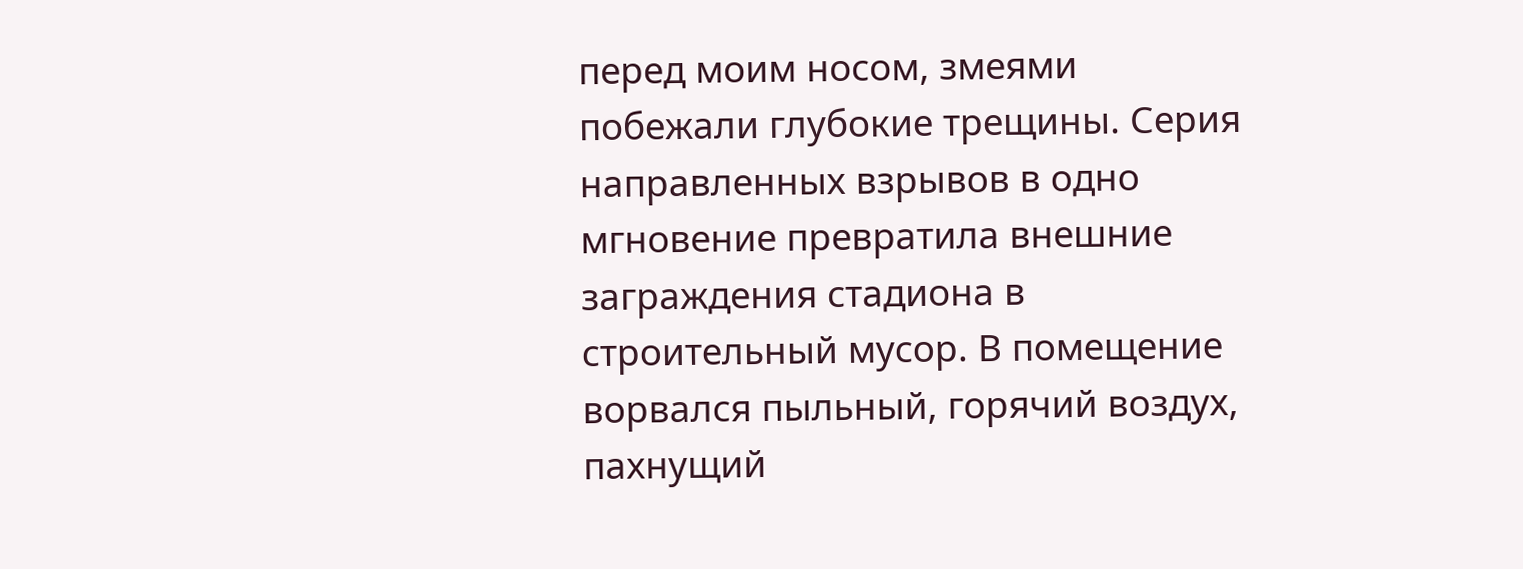перед моим носом, змеями побежали глубокие трещины. Серия направленных взрывов в одно мгновение превратила внешние заграждения стадиона в строительный мусор. В помещение ворвался пыльный, горячий воздух, пахнущий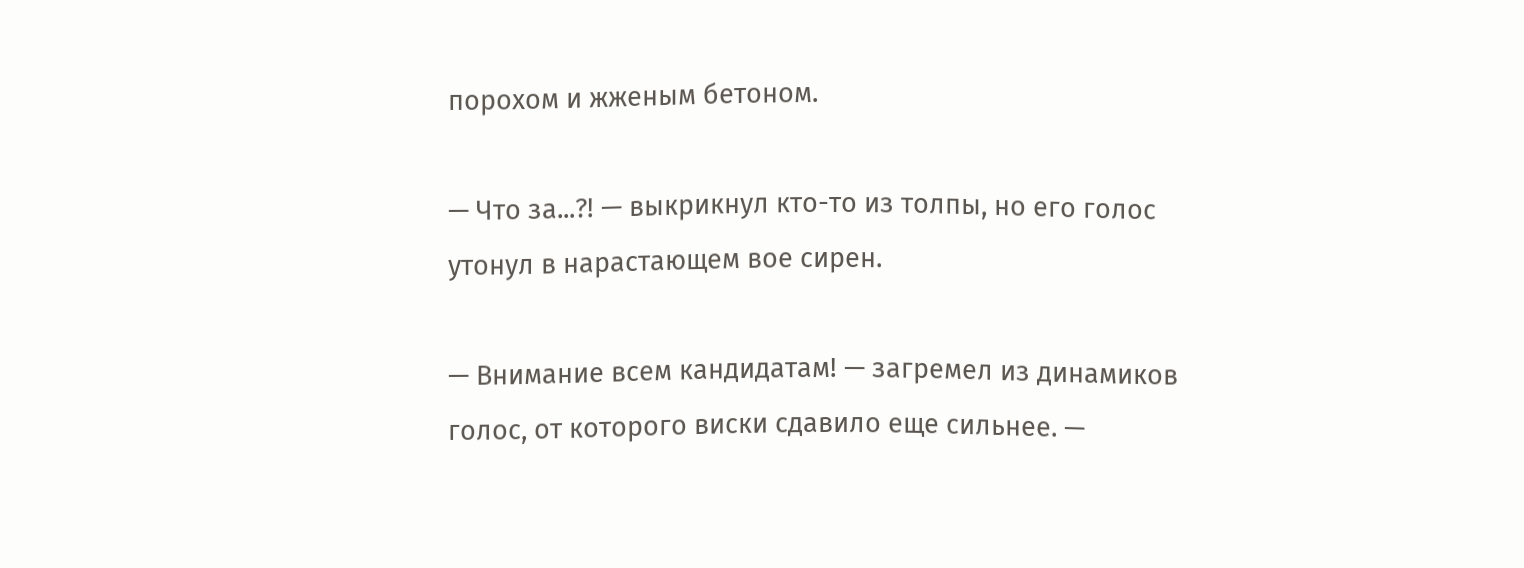порохом и жженым бетоном.

— Что за...?! — выкрикнул кто-то из толпы, но его голос утонул в нарастающем вое сирен.

— Внимание всем кандидатам! — загремел из динамиков голос, от которого виски сдавило еще сильнее. —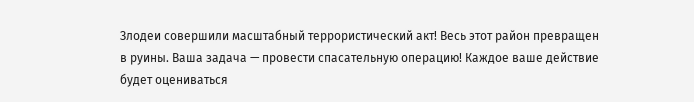Злодеи совершили масштабный террористический акт! Весь этот район превращен в руины. Ваша задача — провести спасательную операцию! Каждое ваше действие будет оцениваться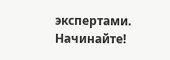экспертами. Начинайте!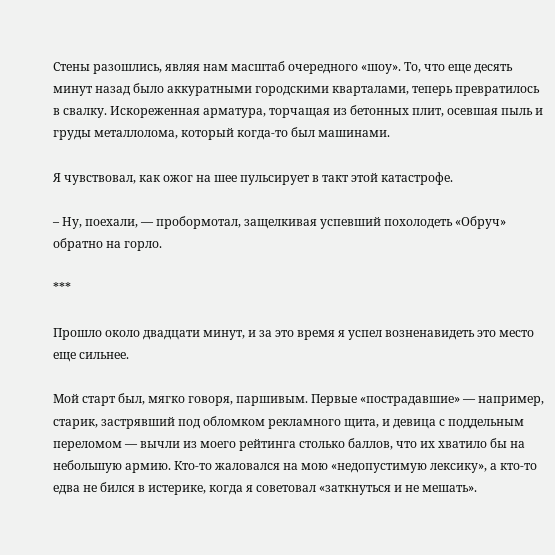Стены разошлись, являя нам масштаб очередного «шоу». То, что еще десять минут назад было аккуратными городскими кварталами, теперь превратилось в свалку. Искореженная арматура, торчащая из бетонных плит, осевшая пыль и груды металлолома, который когда-то был машинами.

Я чувствовал, как ожог на шее пульсирует в такт этой катастрофе.

– Ну, поехали, — пробормотал, защелкивая успевший похолодеть «Обруч» обратно на горло.

***

Прошло около двадцати минут, и за это время я успел возненавидеть это место еще сильнее.

Мой старт был, мягко говоря, паршивым. Первые «пострадавшие» — например, старик, застрявший под обломком рекламного щита, и девица с поддельным переломом — вычли из моего рейтинга столько баллов, что их хватило бы на небольшую армию. Кто-то жаловался на мою «недопустимую лексику», а кто-то едва не бился в истерике, когда я советовал «заткнуться и не мешать».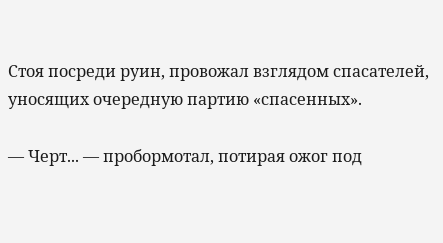Стоя посреди руин, провожал взглядом спасателей, уносящих очередную партию «спасенных».

— Черт... — пробормотал, потирая ожог под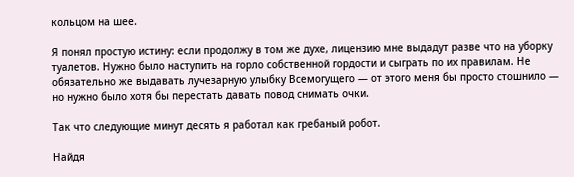кольцом на шее.

Я понял простую истину: если продолжу в том же духе, лицензию мне выдадут разве что на уборку туалетов. Нужно было наступить на горло собственной гордости и сыграть по их правилам. Не обязательно же выдавать лучезарную улыбку Всемогущего — от этого меня бы просто стошнило — но нужно было хотя бы перестать давать повод снимать очки.

Так что следующие минут десять я работал как гребаный робот.

Найдя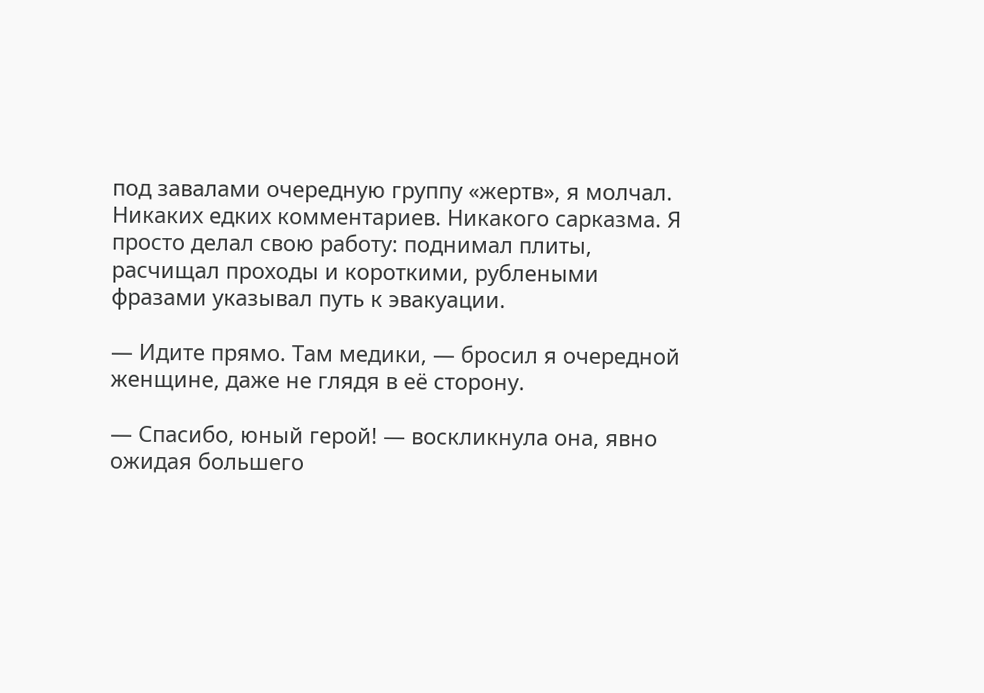под завалами очередную группу «жертв», я молчал. Никаких едких комментариев. Никакого сарказма. Я просто делал свою работу: поднимал плиты, расчищал проходы и короткими, рублеными фразами указывал путь к эвакуации.

— Идите прямо. Там медики, — бросил я очередной женщине, даже не глядя в её сторону.

— Спасибо, юный герой! — воскликнула она, явно ожидая большего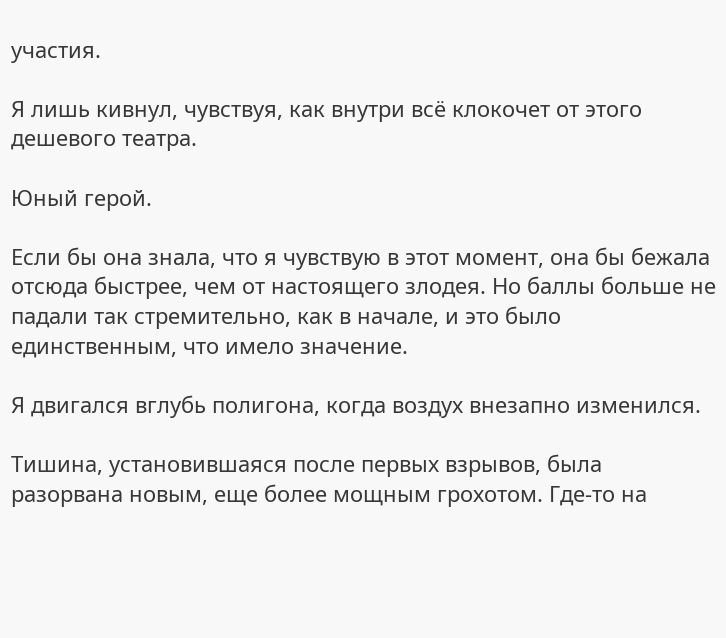участия.

Я лишь кивнул, чувствуя, как внутри всё клокочет от этого дешевого театра.

Юный герой.

Если бы она знала, что я чувствую в этот момент, она бы бежала отсюда быстрее, чем от настоящего злодея. Но баллы больше не падали так стремительно, как в начале, и это было единственным, что имело значение.

Я двигался вглубь полигона, когда воздух внезапно изменился.

Тишина, установившаяся после первых взрывов, была разорвана новым, еще более мощным грохотом. Где-то на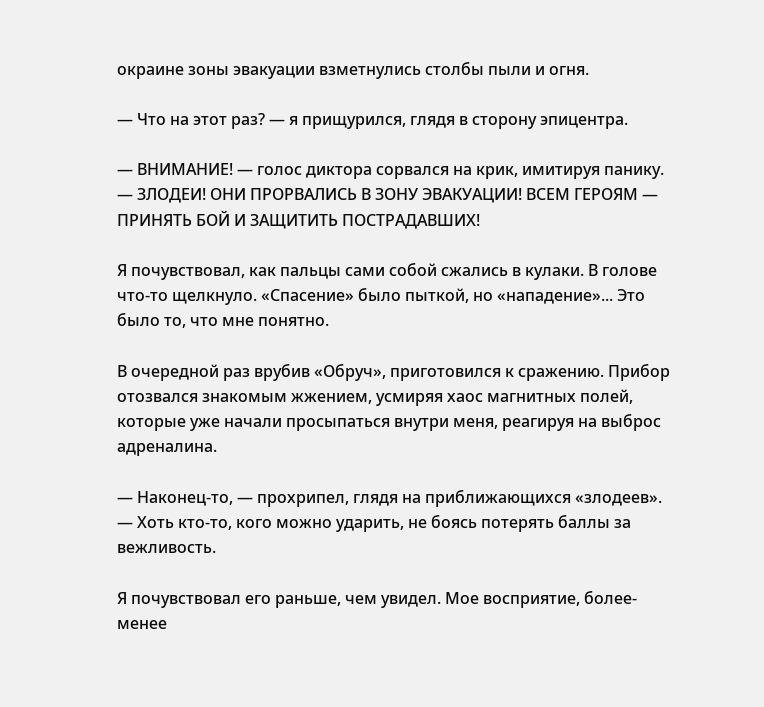окраине зоны эвакуации взметнулись столбы пыли и огня.

— Что на этот раз? — я прищурился, глядя в сторону эпицентра.

— ВНИМАНИЕ! — голос диктора сорвался на крик, имитируя панику. — ЗЛОДЕИ! ОНИ ПРОРВАЛИСЬ В ЗОНУ ЭВАКУАЦИИ! ВСЕМ ГЕРОЯМ — ПРИНЯТЬ БОЙ И ЗАЩИТИТЬ ПОСТРАДАВШИХ!

Я почувствовал, как пальцы сами собой сжались в кулаки. В голове что-то щелкнуло. «Спасение» было пыткой, но «нападение»... Это было то, что мне понятно.

В очередной раз врубив «Обруч», приготовился к сражению. Прибор отозвался знакомым жжением, усмиряя хаос магнитных полей, которые уже начали просыпаться внутри меня, реагируя на выброс адреналина.

— Наконец-то, — прохрипел, глядя на приближающихся «злодеев». — Хоть кто-то, кого можно ударить, не боясь потерять баллы за вежливость.

Я почувствовал его раньше, чем увидел. Мое восприятие, более-менее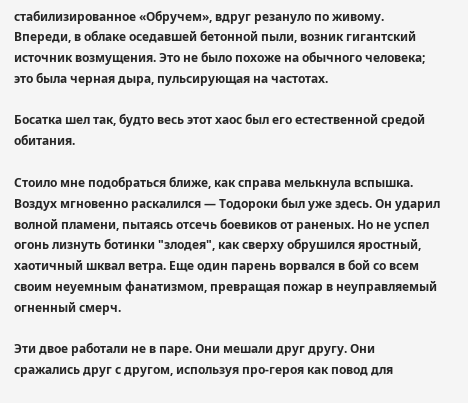стабилизированное «Обручем», вдруг резануло по живому. Впереди, в облаке оседавшей бетонной пыли, возник гигантский источник возмущения. Это не было похоже на обычного человека; это была черная дыра, пульсирующая на частотах.

Босатка шел так, будто весь этот хаос был его естественной средой обитания.

Стоило мне подобраться ближе, как справа мелькнула вспышка. Воздух мгновенно раскалился — Тодороки был уже здесь. Он ударил волной пламени, пытаясь отсечь боевиков от раненых. Но не успел огонь лизнуть ботинки "злодея", как сверху обрушился яростный, хаотичный шквал ветра. Еще один парень ворвался в бой со всем своим неуемным фанатизмом, превращая пожар в неуправляемый огненный смерч.

Эти двое работали не в паре. Они мешали друг другу. Они сражались друг с другом, используя про-героя как повод для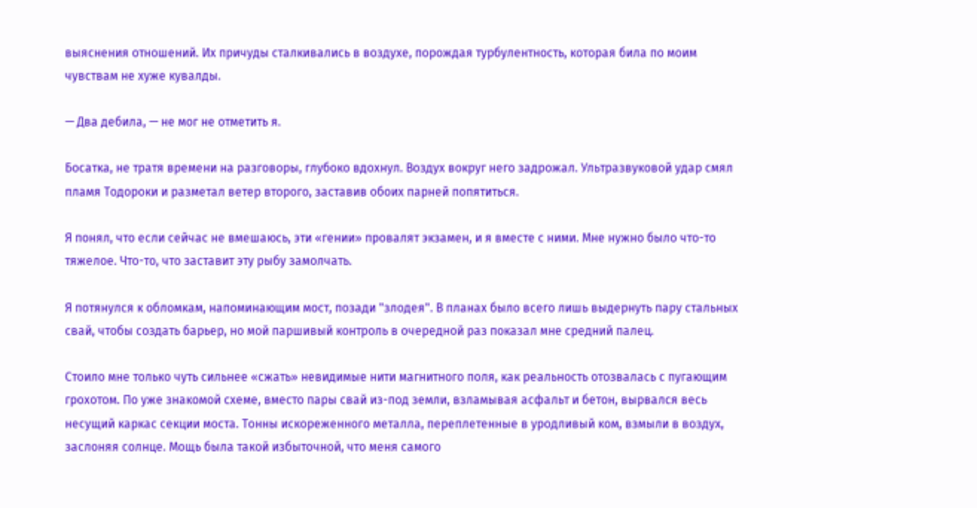выяснения отношений. Их причуды сталкивались в воздухе, порождая турбулентность, которая била по моим чувствам не хуже кувалды.

— Два дебила, — не мог не отметить я.

Босатка, не тратя времени на разговоры, глубоко вдохнул. Воздух вокруг него задрожал. Ультразвуковой удар смял пламя Тодороки и разметал ветер второго, заставив обоих парней попятиться.

Я понял, что если сейчас не вмешаюсь, эти «гении» провалят экзамен, и я вместе с ними. Мне нужно было что-то тяжелое. Что-то, что заставит эту рыбу замолчать.

Я потянулся к обломкам, напоминающим мост, позади "злодея". В планах было всего лишь выдернуть пару стальных свай, чтобы создать барьер, но мой паршивый контроль в очередной раз показал мне средний палец.

Стоило мне только чуть сильнее «сжать» невидимые нити магнитного поля, как реальность отозвалась с пугающим грохотом. По уже знакомой схеме, вместо пары свай из-под земли, взламывая асфальт и бетон, вырвался весь несущий каркас секции моста. Тонны искореженного металла, переплетенные в уродливый ком, взмыли в воздух, заслоняя солнце. Мощь была такой избыточной, что меня самого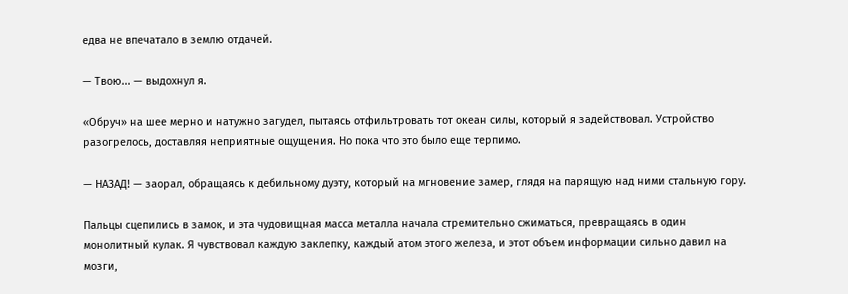едва не впечатало в землю отдачей.

— Твою... — выдохнул я.

«Обруч» на шее мерно и натужно загудел, пытаясь отфильтровать тот океан силы, который я задействовал. Устройство разогрелось, доставляя неприятные ощущения. Но пока что это было еще терпимо.

— НАЗАД! — заорал, обращаясь к дебильному дуэту, который на мгновение замер, глядя на парящую над ними стальную гору.

Пальцы сцепились в замок, и эта чудовищная масса металла начала стремительно сжиматься, превращаясь в один монолитный кулак. Я чувствовал каждую заклепку, каждый атом этого железа, и этот объем информации сильно давил на мозги,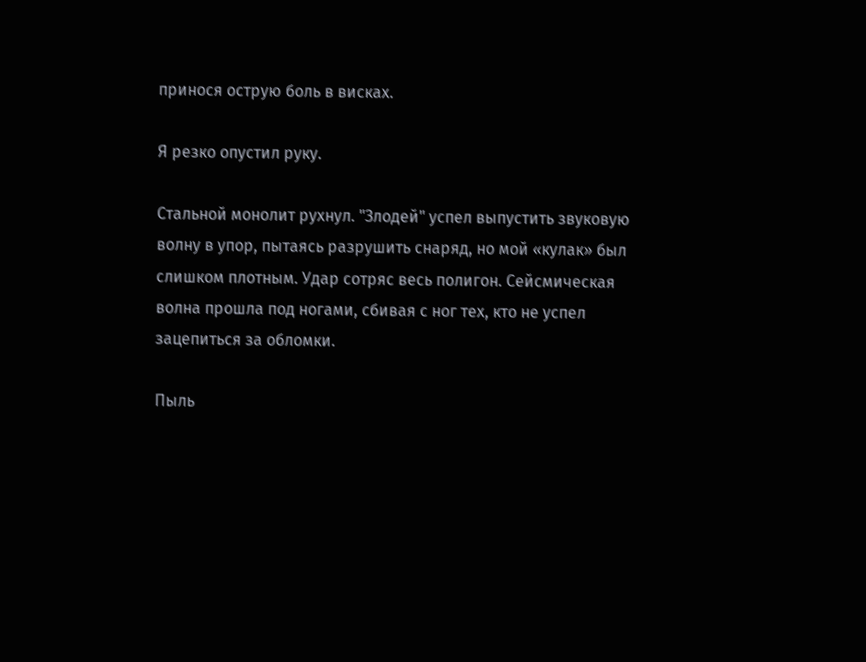принося острую боль в висках.

Я резко опустил руку.

Стальной монолит рухнул. "Злодей" успел выпустить звуковую волну в упор, пытаясь разрушить снаряд, но мой «кулак» был слишком плотным. Удар сотряс весь полигон. Сейсмическая волна прошла под ногами, сбивая с ног тех, кто не успел зацепиться за обломки.

Пыль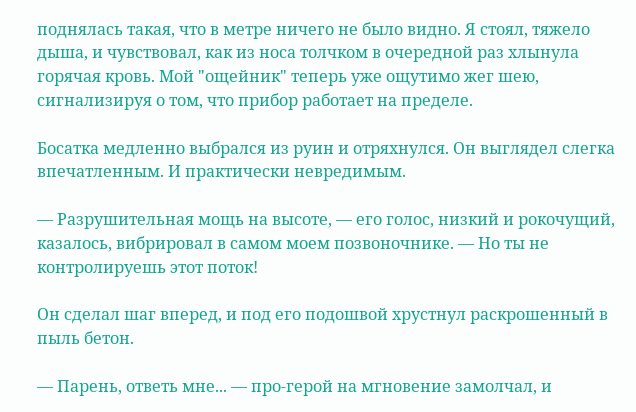поднялась такая, что в метре ничего не было видно. Я стоял, тяжело дыша, и чувствовал, как из носа толчком в очередной раз хлынула горячая кровь. Мой "ощейник" теперь уже ощутимо жег шею, сигнализируя о том, что прибор работает на пределе.

Босатка медленно выбрался из руин и отряхнулся. Он выглядел слегка впечатленным. И практически невредимым.

— Разрушительная мощь на высоте, — его голос, низкий и рокочущий, казалось, вибрировал в самом моем позвоночнике. — Но ты не контролируешь этот поток!

Он сделал шаг вперед, и под его подошвой хрустнул раскрошенный в пыль бетон.

— Парень, ответь мне... — про-герой на мгновение замолчал, и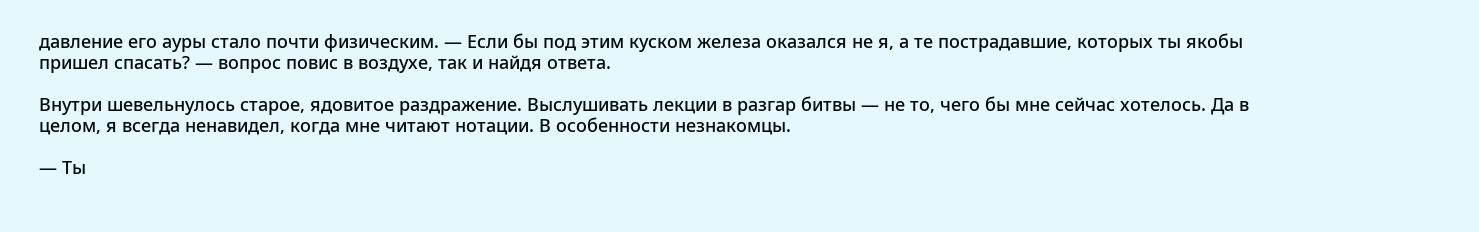давление его ауры стало почти физическим. — Если бы под этим куском железа оказался не я, а те пострадавшие, которых ты якобы пришел спасать? — вопрос повис в воздухе, так и найдя ответа.

Внутри шевельнулось старое, ядовитое раздражение. Выслушивать лекции в разгар битвы — не то, чего бы мне сейчас хотелось. Да в целом, я всегда ненавидел, когда мне читают нотации. В особенности незнакомцы.

— Ты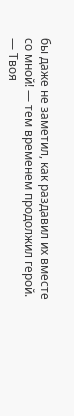бы даже не заметил, как раздавил их вместе со мной! — тем временем продолжил герой. — Твоя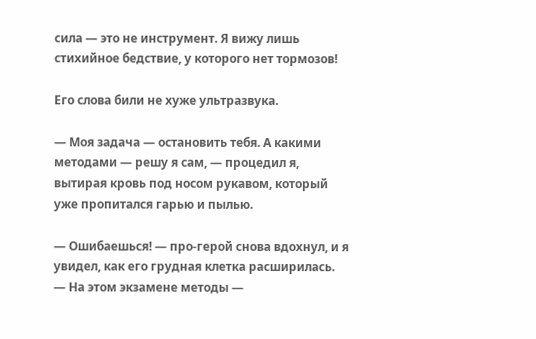сила — это не инструмент. Я вижу лишь стихийное бедствие, у которого нет тормозов!

Его слова били не хуже ультразвука.

— Моя задача — остановить тебя. А какими методами — решу я сам, — процедил я, вытирая кровь под носом рукавом, который уже пропитался гарью и пылью.

— Ошибаешься! — про-герой снова вдохнул, и я увидел, как его грудная клетка расширилась. — На этом экзамене методы —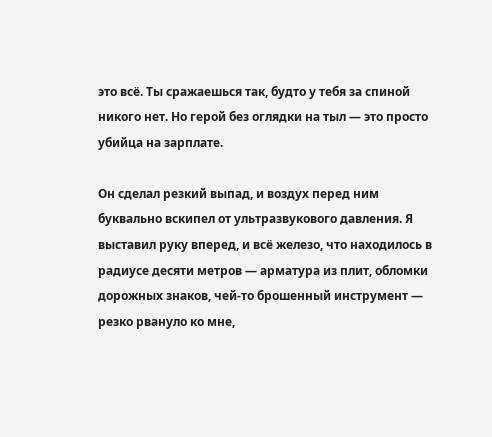это всё. Ты сражаешься так, будто у тебя за спиной никого нет. Но герой без оглядки на тыл — это просто убийца на зарплате.

Он сделал резкий выпад, и воздух перед ним буквально вскипел от ультразвукового давления. Я выставил руку вперед, и всё железо, что находилось в радиусе десяти метров — арматура из плит, обломки дорожных знаков, чей-то брошенный инструмент — резко рвануло ко мне,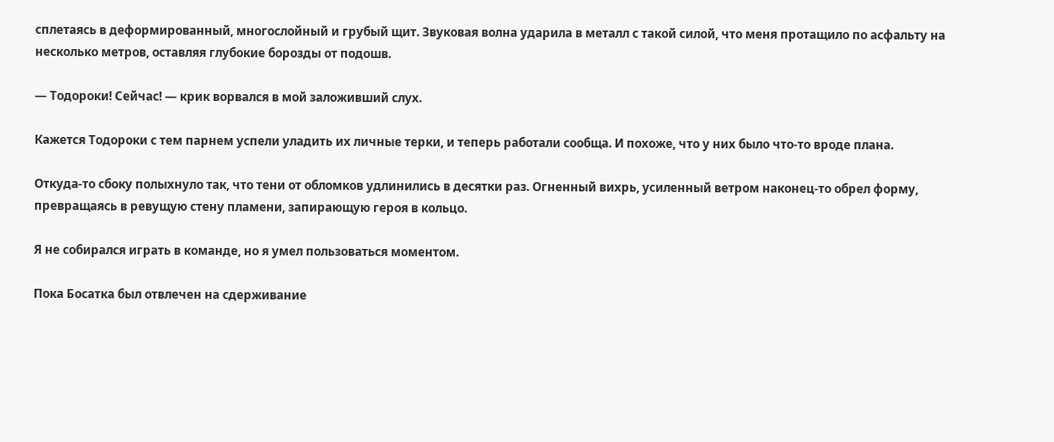сплетаясь в деформированный, многослойный и грубый щит. Звуковая волна ударила в металл с такой силой, что меня протащило по асфальту на несколько метров, оставляя глубокие борозды от подошв.

— Тодороки! Сейчас! — крик ворвался в мой заложивший слух.

Кажется Тодороки с тем парнем успели уладить их личные терки, и теперь работали сообща. И похоже, что у них было что-то вроде плана.

Откуда-то сбоку полыхнуло так, что тени от обломков удлинились в десятки раз. Огненный вихрь, усиленный ветром наконец-то обрел форму, превращаясь в ревущую стену пламени, запирающую героя в кольцо.

Я не собирался играть в команде, но я умел пользоваться моментом.

Пока Босатка был отвлечен на сдерживание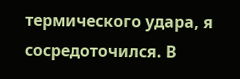термического удара, я сосредоточился. В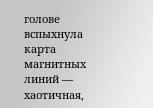голове вспыхнула карта магнитных линий — хаотичная,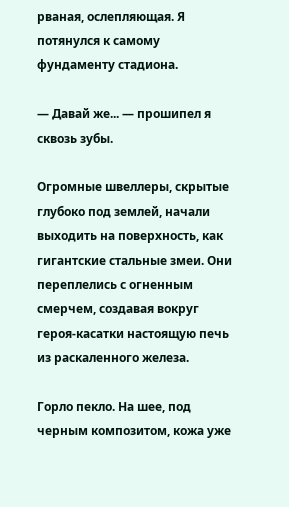рваная, ослепляющая. Я потянулся к самому фундаменту стадиона.

— Давай же... — прошипел я сквозь зубы.

Огромные швеллеры, скрытые глубоко под землей, начали выходить на поверхность, как гигантские стальные змеи. Они переплелись с огненным смерчем, создавая вокруг героя-касатки настоящую печь из раскаленного железа.

Горло пекло. На шее, под черным композитом, кожа уже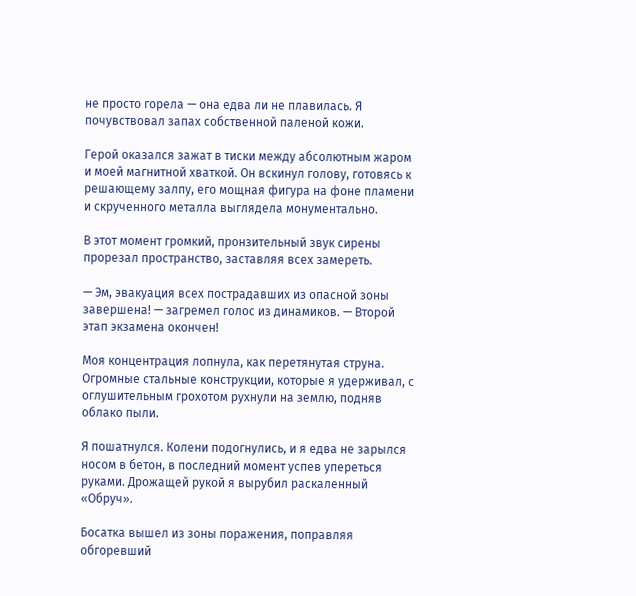не просто горела — она едва ли не плавилась. Я почувствовал запах собственной паленой кожи.

Герой оказался зажат в тиски между абсолютным жаром и моей магнитной хваткой. Он вскинул голову, готовясь к решающему залпу, его мощная фигура на фоне пламени и скрученного металла выглядела монументально.

В этот момент громкий, пронзительный звук сирены прорезал пространство, заставляя всех замереть.

— Эм, эвакуация всех пострадавших из опасной зоны завершена! — загремел голос из динамиков. — Второй этап экзамена окончен!

Моя концентрация лопнула, как перетянутая струна. Огромные стальные конструкции, которые я удерживал, с оглушительным грохотом рухнули на землю, подняв облако пыли.

Я пошатнулся. Колени подогнулись, и я едва не зарылся носом в бетон, в последний момент успев упереться руками. Дрожащей рукой я вырубил раскаленный «Обруч».

Босатка вышел из зоны поражения, поправляя обгоревший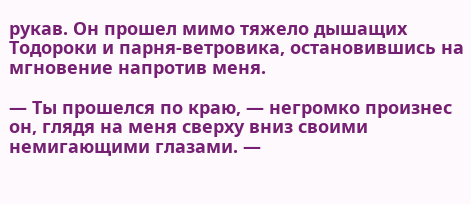рукав. Он прошел мимо тяжело дышащих Тодороки и парня-ветровика, остановившись на мгновение напротив меня.

— Ты прошелся по краю, — негромко произнес он, глядя на меня сверху вниз своими немигающими глазами. —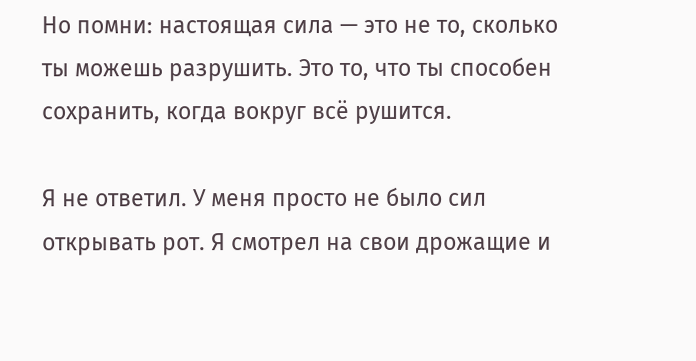Но помни: настоящая сила — это не то, сколько ты можешь разрушить. Это то, что ты способен сохранить, когда вокруг всё рушится.

Я не ответил. У меня просто не было сил открывать рот. Я смотрел на свои дрожащие и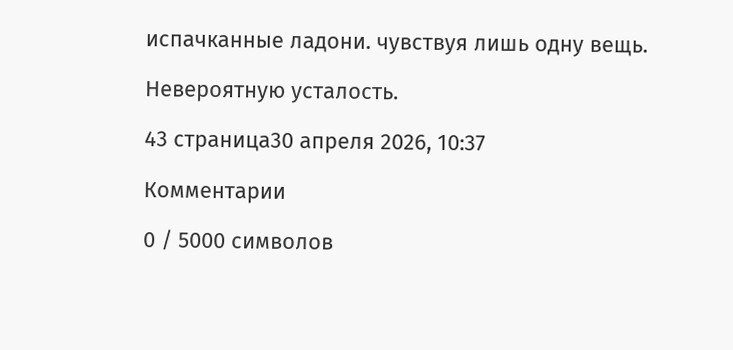испачканные ладони. чувствуя лишь одну вещь.

Невероятную усталость.

43 страница30 апреля 2026, 10:37

Комментарии

0 / 5000 символов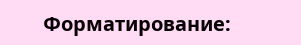Форматирование: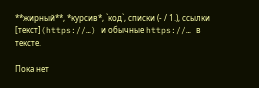**жирный**, *курсив*, `код`, списки (- / 1.), ссылки [текст](https://…) и обычные https://… в тексте.

Пока нет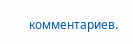комментариев.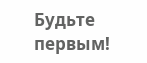Будьте первым!